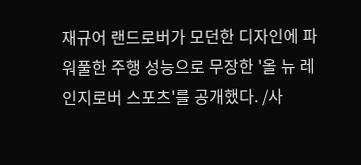재규어 랜드로버가 모던한 디자인에 파워풀한 주행 성능으로 무장한 '올 뉴 레인지로버 스포츠'를 공개했다. /사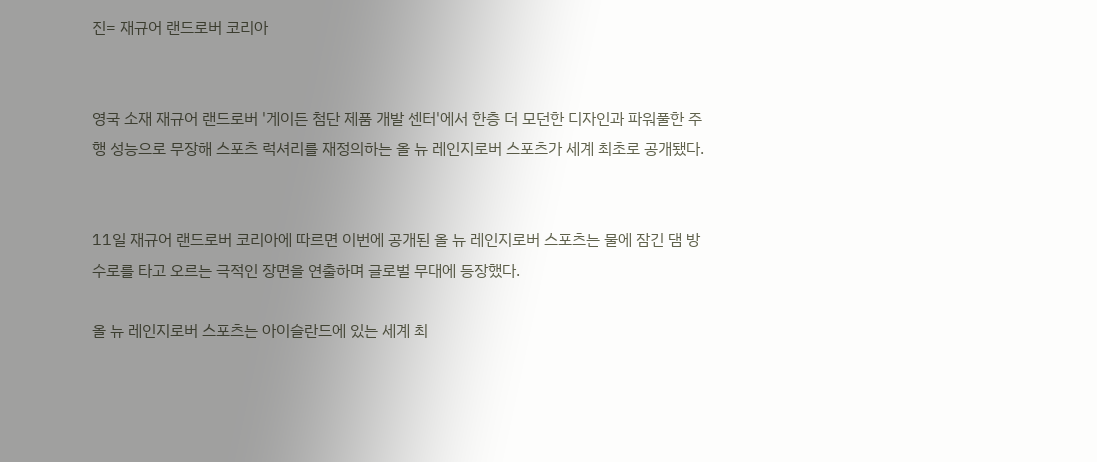진= 재규어 랜드로버 코리아


영국 소재 재규어 랜드로버 '게이든 첨단 제품 개발 센터'에서 한층 더 모던한 디자인과 파워풀한 주행 성능으로 무장해 스포츠 럭셔리를 재정의하는 올 뉴 레인지로버 스포츠가 세계 최초로 공개됐다.


11일 재규어 랜드로버 코리아에 따르면 이번에 공개된 올 뉴 레인지로버 스포츠는 물에 잠긴 댐 방수로를 타고 오르는 극적인 장면을 연출하며 글로벌 무대에 등장했다.

올 뉴 레인지로버 스포츠는 아이슬란드에 있는 세계 최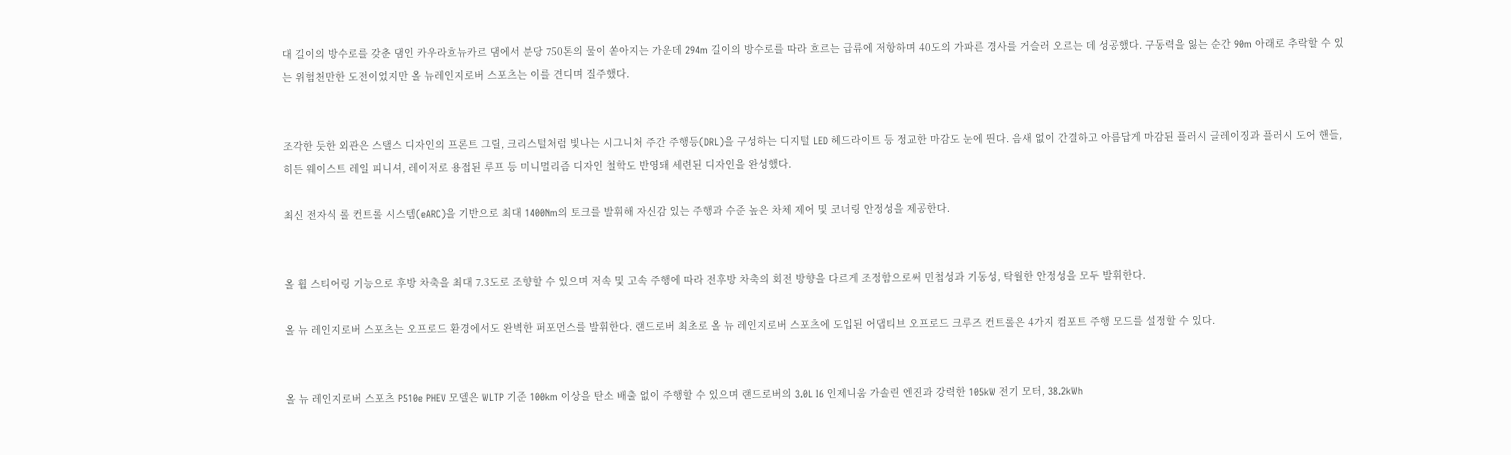대 길이의 방수로를 갖춘 댐인 카우라흐뉴카르 댐에서 분당 750톤의 물이 쏟아지는 가운데 294m 길이의 방수로를 따라 흐르는 급류에 저항하며 40도의 가파른 경사를 거슬러 오르는 데 성공했다. 구동력을 잃는 순간 90m 아래로 추락할 수 있는 위험천만한 도전이었지만 올 뉴레인지로버 스포츠는 이를 견디며 질주했다.


조각한 듯한 외관은 스탤스 디자인의 프론트 그릴, 크리스털처럼 빛나는 시그니처 주간 주행등(DRL)을 구성하는 디지털 LED 헤드라이트 등 정교한 마감도 눈에 띈다. 음새 없이 간결하고 아름답게 마감된 플러시 글레이징과 플러시 도어 핸들, 히든 웨이스트 레일 피니셔, 레이저로 용접된 루프 등 미니멀리즘 디자인 철학도 반영돼 세련된 디자인을 완성했다.

최신 전자식 롤 컨트롤 시스템(eARC)을 기반으로 최대 1400Nm의 토크를 발휘해 자신감 있는 주행과 수준 높은 차체 제어 및 코너링 안정성을 제공한다.


올 휠 스티어링 기능으로 후방 차축을 최대 7.3도로 조향할 수 있으며 저속 및 고속 주행에 따라 전후방 차축의 회전 방향을 다르게 조정함으로써 민첩성과 기동성, 탁월한 안정성을 모두 발휘한다.

올 뉴 레인지로버 스포츠는 오프로드 환경에서도 완벽한 퍼포먼스를 발휘한다. 랜드로버 최초로 올 뉴 레인지로버 스포츠에 도입된 어댑티브 오프로드 크루즈 컨트롤은 4가지 컴포트 주행 모드를 설정할 수 있다.


올 뉴 레인지로버 스포츠 P510e PHEV 모델은 WLTP 기준 100km 이상을 탄소 배출 없이 주행할 수 있으며 랜드로버의 3.0L I6 인제니움 가솔린 엔진과 강력한 105kW 전기 모터, 38.2kWh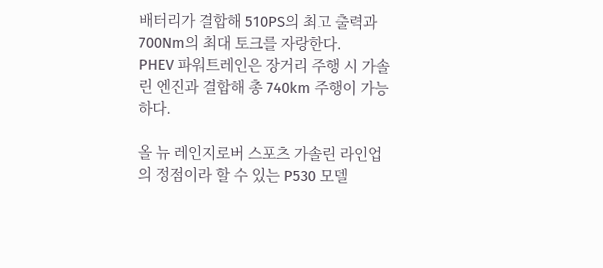배터리가 결합해 510PS의 최고 출력과 700Nm의 최대 토크를 자랑한다.
PHEV 파워트레인은 장거리 주행 시 가솔린 엔진과 결합해 총 740km 주행이 가능하다.

올 뉴 레인지로버 스포츠 가솔린 라인업의 정점이라 할 수 있는 P530 모델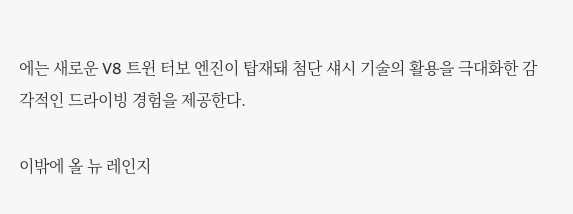에는 새로운 V8 트윈 터보 엔진이 탑재돼 첨단 섀시 기술의 활용을 극대화한 감각적인 드라이빙 경험을 제공한다.

이밖에 올 뉴 레인지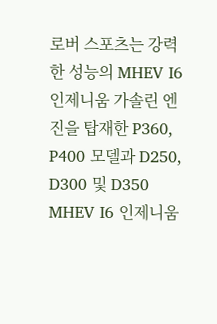로버 스포츠는 강력한 성능의 MHEV I6 인제니움 가솔린 엔진을 탑재한 P360, P400 모델과 D250, D300 및 D350 MHEV I6 인제니움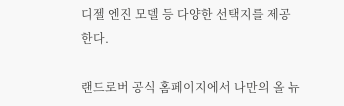디젤 엔진 모델 등 다양한 선택지를 제공한다.

랜드로버 공식 홈페이지에서 나만의 올 뉴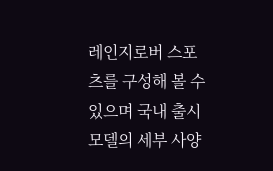레인지로버 스포츠를 구성해 볼 수 있으며 국내 출시 모델의 세부 사양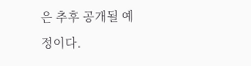은 추후 공개될 예정이다.